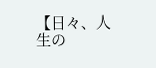【日々、人生の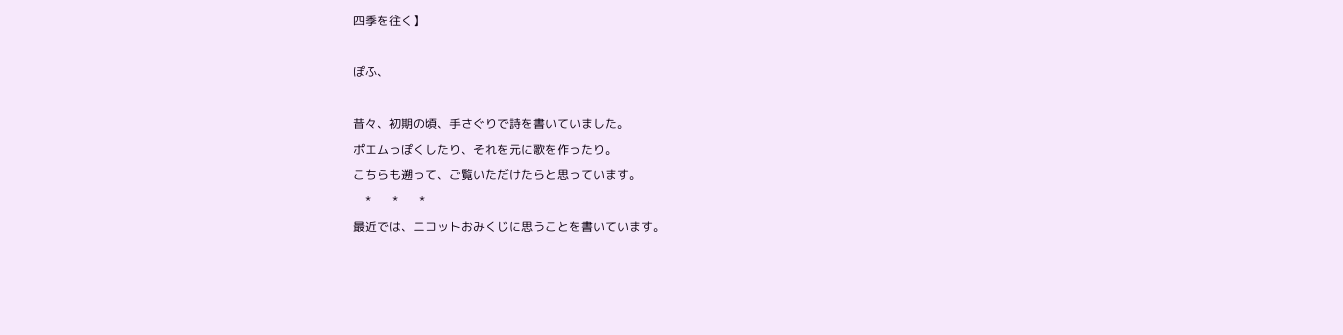四季を往く】

ぽふ、

昔々、初期の頃、手さぐりで詩を書いていました。
ポエムっぽくしたり、それを元に歌を作ったり。
こちらも遡って、ご覧いただけたらと思っています。
    *       *       *
最近では、ニコットおみくじに思うことを書いています。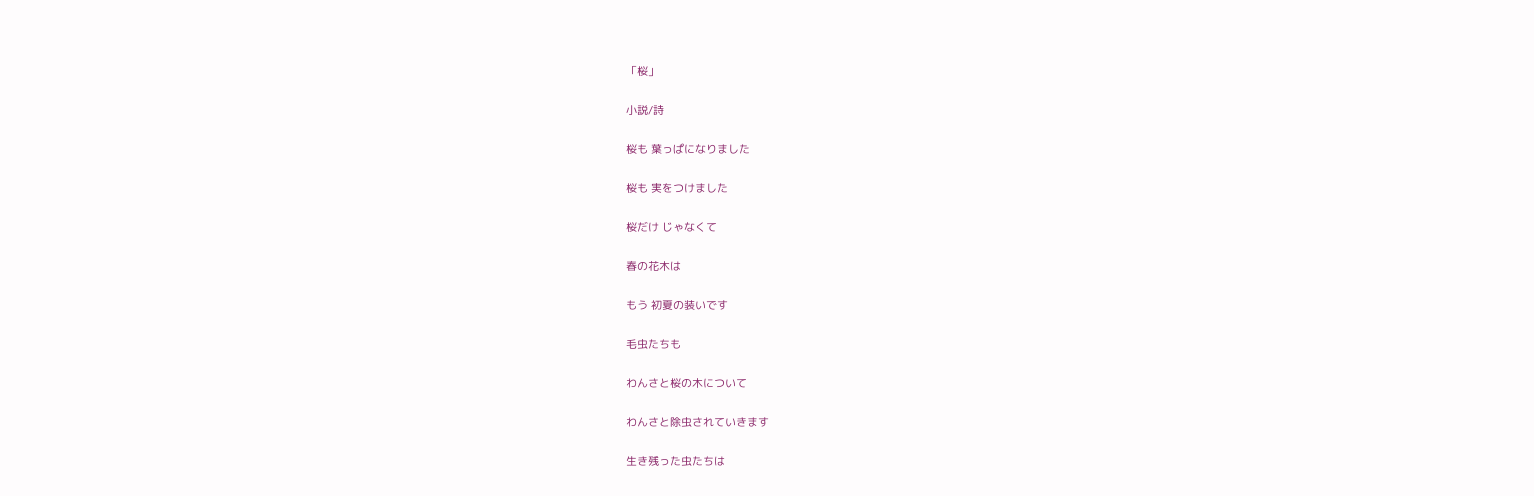「桜」

小説/詩

桜も 葉っぱになりました

桜も 実をつけました

桜だけ じゃなくて

春の花木は

もう 初夏の装いです

毛虫たちも

わんさと桜の木について

わんさと除虫されていきます

生き残った虫たちは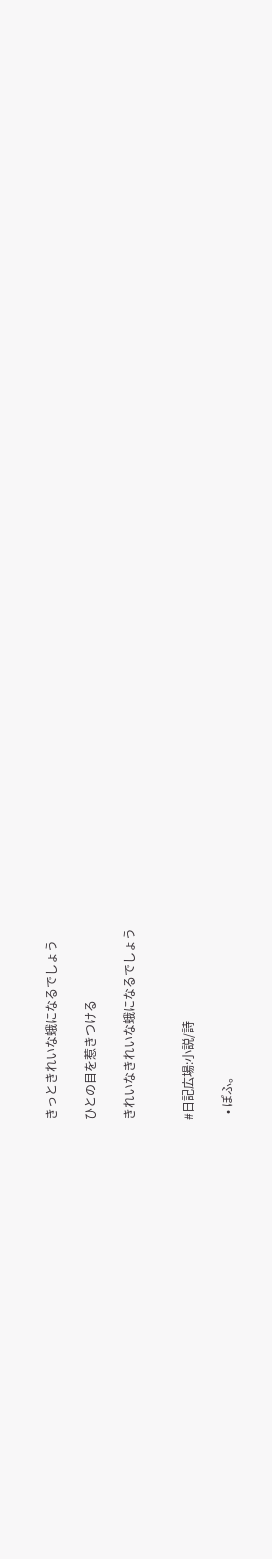きっときれいな蛾になるでしょう

ひとの目を惹きつける

きれいなきれいな蛾になるでしょう


#日記広場:小説/詩

  • ぽふ。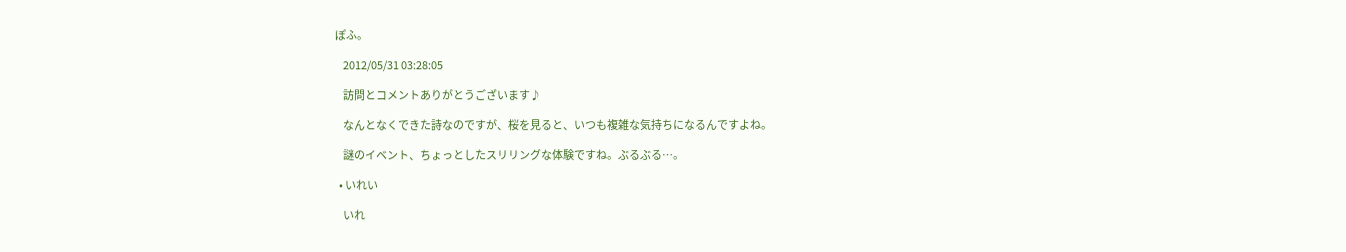ぽふ。

    2012/05/31 03:28:05

    訪問とコメントありがとうございます♪

    なんとなくできた詩なのですが、桜を見ると、いつも複雑な気持ちになるんですよね。

    謎のイベント、ちょっとしたスリリングな体験ですね。ぶるぶる…。

  • いれい

    いれ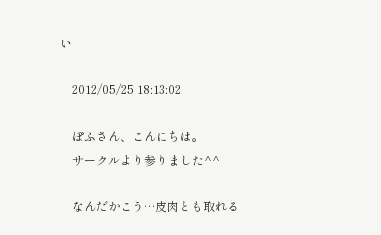い

    2012/05/25 18:13:02

    ぽふさん、こんにちは。
    サークルより参りました^^

    なんだかこう…皮肉とも取れる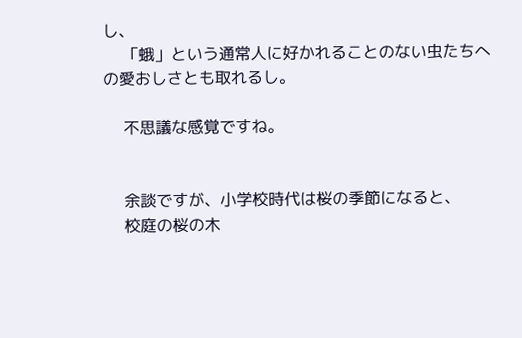し、
    「蛾」という通常人に好かれることのない虫たちへの愛おしさとも取れるし。

    不思議な感覚ですね。


    余談ですが、小学校時代は桜の季節になると、
    校庭の桜の木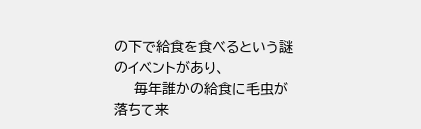の下で給食を食べるという謎のイベントがあり、
    毎年誰かの給食に毛虫が落ちて来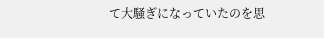て大騒ぎになっていたのを思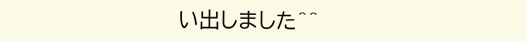い出しました^^